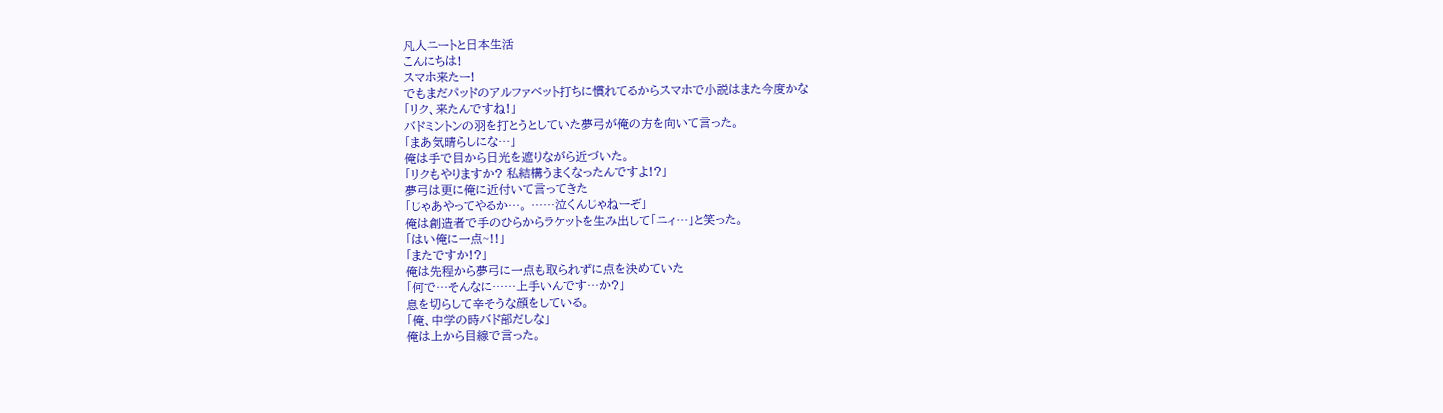凡人ニートと日本生活
こんにちは!
スマホ来たー!
でもまだパッドのアルファベット打ちに慣れてるからスマホで小説はまた今度かな
「リク、来たんですね!」
バドミントンの羽を打とうとしていた夢弓が俺の方を向いて言った。
「まあ気晴らしにな…」
俺は手で目から日光を遮りながら近づいた。
「リクもやりますか? 私結構うまくなったんですよ!?」
夢弓は更に俺に近付いて言ってきた
「じゃあやってやるか…。 ……泣くんじゃねーぞ」
俺は創造者で手のひらからラケットを生み出して「ニィ…」と笑った。
「はい俺に一点~!!」
「またですか!?」
俺は先程から夢弓に一点も取られずに点を決めていた
「何で…そんなに……上手いんです…か?」
息を切らして辛そうな顔をしている。
「俺、中学の時バド部だしな」
俺は上から目線で言った。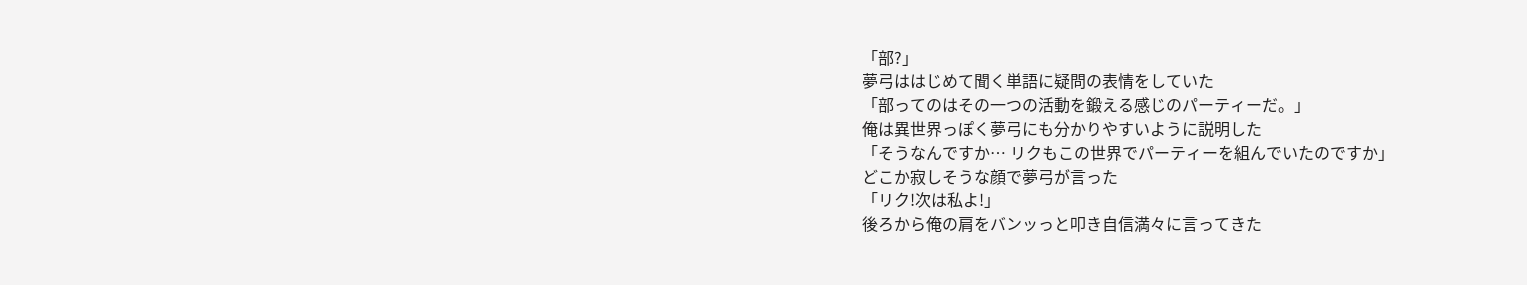「部?」
夢弓ははじめて聞く単語に疑問の表情をしていた
「部ってのはその一つの活動を鍛える感じのパーティーだ。」
俺は異世界っぽく夢弓にも分かりやすいように説明した
「そうなんですか… リクもこの世界でパーティーを組んでいたのですか」
どこか寂しそうな顔で夢弓が言った
「リク!次は私よ!」
後ろから俺の肩をバンッっと叩き自信満々に言ってきた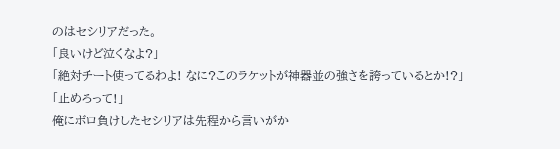のはセシリアだった。
「良いけど泣くなよ?」
「絶対チート使ってるわよ! なに?このラケットが神器並の強さを誇っているとか!?」
「止めろって!」
俺にボロ負けしたセシリアは先程から言いがか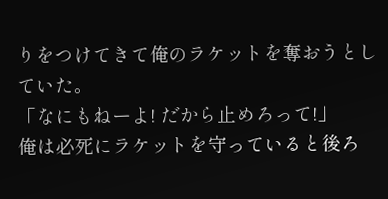りをつけてきて俺のラケットを奪おうとしていた。
「なにもねーよ! だから止めろって!」
俺は必死にラケットを守っていると後ろ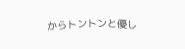からトントンと優し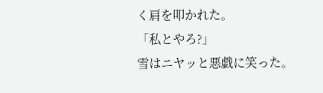く肩を叩かれた。
「私とやろ?」
雪はニヤッと悪戯に笑った。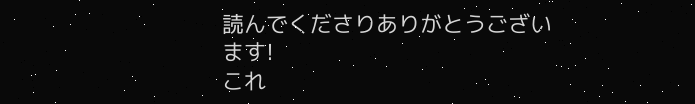読んでくださりありがとうございます!
これ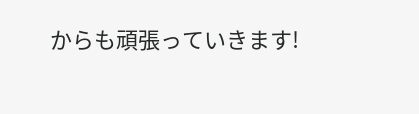からも頑張っていきます!